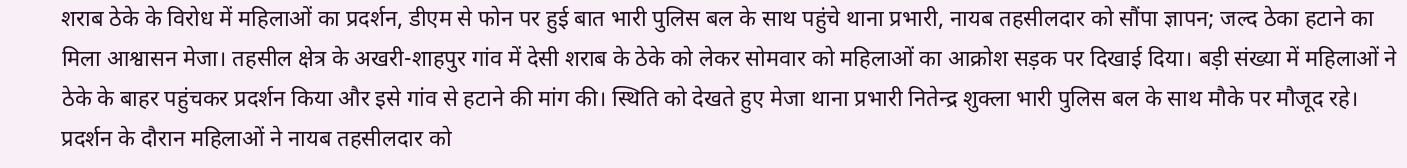शराब ठेके के विरोध में महिलाओं का प्रदर्शन, डीएम से फोन पर हुई बात भारी पुलिस बल के साथ पहुंचे थाना प्रभारी, नायब तहसीलदार को सौंपा ज्ञापन; जल्द ठेका हटाने का मिला आश्वासन मेजा। तहसील क्षेत्र के अखरी-शाहपुर गांव में देसी शराब के ठेके को लेकर सोमवार को महिलाओं का आक्रोश सड़क पर दिखाई दिया। बड़ी संख्या में महिलाओं ने ठेके के बाहर पहुंचकर प्रदर्शन किया और इसे गांव से हटाने की मांग की। स्थिति को देखते हुए मेजा थाना प्रभारी नितेन्द्र शुक्ला भारी पुलिस बल के साथ मौके पर मौजूद रहे। प्रदर्शन के दौरान महिलाओं ने नायब तहसीलदार को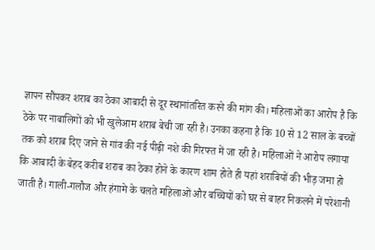ज्ञापन सौंपकर शराब का ठेका आबादी से दूर स्थानांतरित करने की मांग की। महिलाओं का आरोप है कि ठेके पर नाबालिगों को भी खुलेआम शराब बेची जा रही है। उनका कहना है कि 10 से 12 साल के बच्चों तक को शराब दिए जाने से गांव की नई पीढ़ी नशे की गिरफ्त में जा रही है। महिलाओं ने आरोप लगाया कि आबादी के बेहद करीब शराब का ठेका होने के कारण शाम होते ही यहां शराबियों की भीड़ जमा हो जाती है। गाली-गलौज और हंगामे के चलते महिलाओं और बच्चियों को घर से बाहर निकलने में परेशानी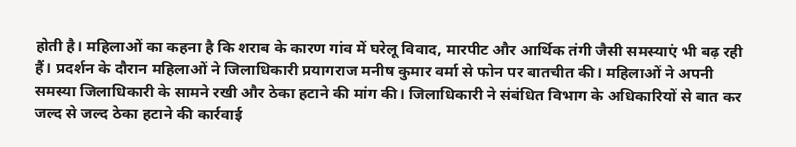होती है। महिलाओं का कहना है कि शराब के कारण गांव में घरेलू विवाद, मारपीट और आर्थिक तंगी जैसी समस्याएं भी बढ़ रही हैं। प्रदर्शन के दौरान महिलाओं ने जिलाधिकारी प्रयागराज मनीष कुमार वर्मा से फोन पर बातचीत की। महिलाओं ने अपनी समस्या जिलाधिकारी के सामने रखी और ठेका हटाने की मांग की। जिलाधिकारी ने संबंधित विभाग के अधिकारियों से बात कर जल्द से जल्द ठेका हटाने की कार्रवाई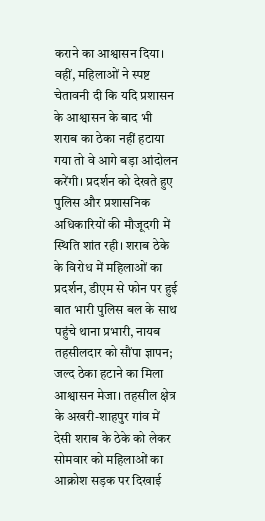कराने का आश्वासन दिया। वहीं, महिलाओं ने स्पष्ट चेतावनी दी कि यदि प्रशासन के आश्वासन के बाद भी शराब का ठेका नहीं हटाया गया तो वे आगे बड़ा आंदोलन करेंगी। प्रदर्शन को देखते हुए पुलिस और प्रशासनिक अधिकारियों की मौजूदगी में स्थिति शांत रही। शराब ठेके के विरोध में महिलाओं का प्रदर्शन, डीएम से फोन पर हुई बात भारी पुलिस बल के साथ पहुंचे थाना प्रभारी, नायब तहसीलदार को सौंपा ज्ञापन; जल्द ठेका हटाने का मिला आश्वासन मेजा। तहसील क्षेत्र के अखरी-शाहपुर गांव में देसी शराब के ठेके को लेकर सोमवार को महिलाओं का आक्रोश सड़क पर दिखाई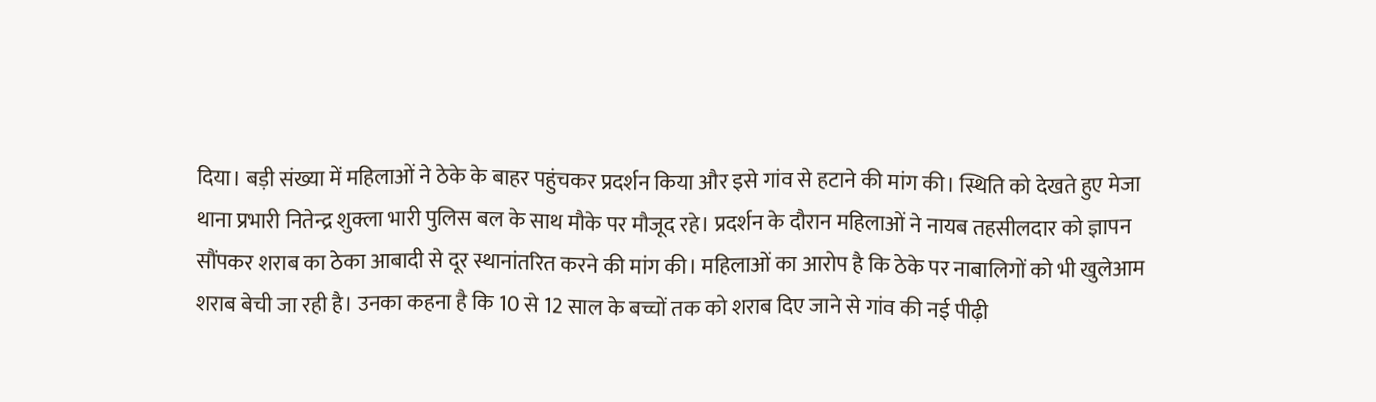दिया। बड़ी संख्या में महिलाओं ने ठेके के बाहर पहुंचकर प्रदर्शन किया और इसे गांव से हटाने की मांग की। स्थिति को देखते हुए मेजा थाना प्रभारी नितेन्द्र शुक्ला भारी पुलिस बल के साथ मौके पर मौजूद रहे। प्रदर्शन के दौरान महिलाओं ने नायब तहसीलदार को ज्ञापन सौंपकर शराब का ठेका आबादी से दूर स्थानांतरित करने की मांग की। महिलाओं का आरोप है कि ठेके पर नाबालिगों को भी खुलेआम शराब बेची जा रही है। उनका कहना है कि 10 से 12 साल के बच्चों तक को शराब दिए जाने से गांव की नई पीढ़ी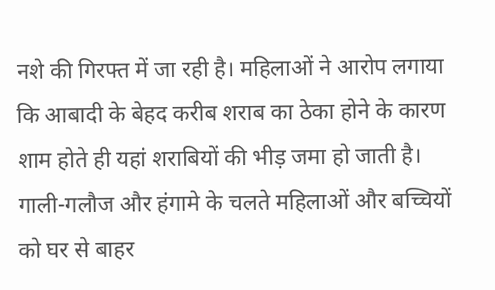नशे की गिरफ्त में जा रही है। महिलाओं ने आरोप लगाया कि आबादी के बेहद करीब शराब का ठेका होने के कारण शाम होते ही यहां शराबियों की भीड़ जमा हो जाती है। गाली-गलौज और हंगामे के चलते महिलाओं और बच्चियों को घर से बाहर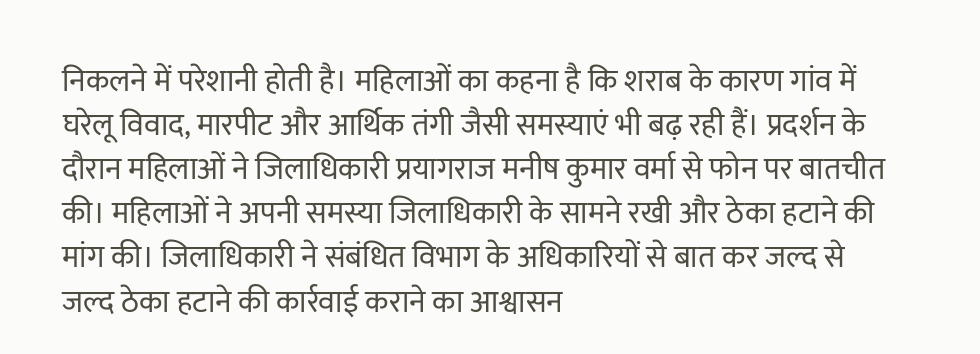निकलने में परेशानी होती है। महिलाओं का कहना है कि शराब के कारण गांव में घरेलू विवाद, मारपीट और आर्थिक तंगी जैसी समस्याएं भी बढ़ रही हैं। प्रदर्शन के दौरान महिलाओं ने जिलाधिकारी प्रयागराज मनीष कुमार वर्मा से फोन पर बातचीत की। महिलाओं ने अपनी समस्या जिलाधिकारी के सामने रखी और ठेका हटाने की मांग की। जिलाधिकारी ने संबंधित विभाग के अधिकारियों से बात कर जल्द से जल्द ठेका हटाने की कार्रवाई कराने का आश्वासन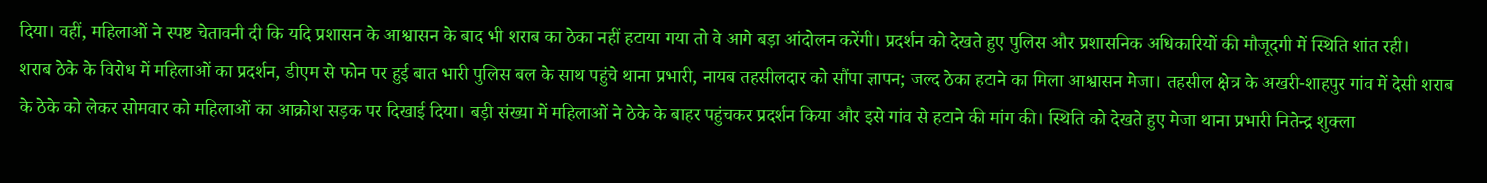दिया। वहीं, महिलाओं ने स्पष्ट चेतावनी दी कि यदि प्रशासन के आश्वासन के बाद भी शराब का ठेका नहीं हटाया गया तो वे आगे बड़ा आंदोलन करेंगी। प्रदर्शन को देखते हुए पुलिस और प्रशासनिक अधिकारियों की मौजूदगी में स्थिति शांत रही।
शराब ठेके के विरोध में महिलाओं का प्रदर्शन, डीएम से फोन पर हुई बात भारी पुलिस बल के साथ पहुंचे थाना प्रभारी, नायब तहसीलदार को सौंपा ज्ञापन; जल्द ठेका हटाने का मिला आश्वासन मेजा। तहसील क्षेत्र के अखरी-शाहपुर गांव में देसी शराब के ठेके को लेकर सोमवार को महिलाओं का आक्रोश सड़क पर दिखाई दिया। बड़ी संख्या में महिलाओं ने ठेके के बाहर पहुंचकर प्रदर्शन किया और इसे गांव से हटाने की मांग की। स्थिति को देखते हुए मेजा थाना प्रभारी नितेन्द्र शुक्ला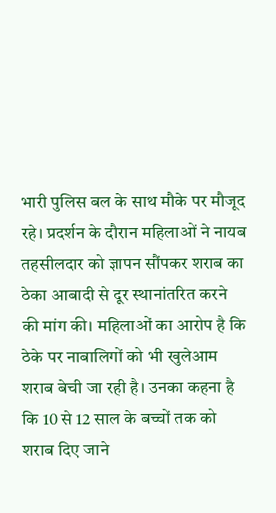भारी पुलिस बल के साथ मौके पर मौजूद रहे। प्रदर्शन के दौरान महिलाओं ने नायब तहसीलदार को ज्ञापन सौंपकर शराब का ठेका आबादी से दूर स्थानांतरित करने की मांग की। महिलाओं का आरोप है कि ठेके पर नाबालिगों को भी खुलेआम शराब बेची जा रही है। उनका कहना है कि 10 से 12 साल के बच्चों तक को शराब दिए जाने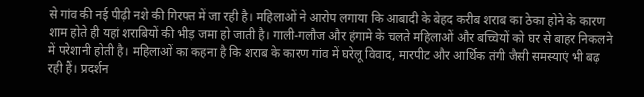से गांव की नई पीढ़ी नशे की गिरफ्त में जा रही है। महिलाओं ने आरोप लगाया कि आबादी के बेहद करीब शराब का ठेका होने के कारण शाम होते ही यहां शराबियों की भीड़ जमा हो जाती है। गाली-गलौज और हंगामे के चलते महिलाओं और बच्चियों को घर से बाहर निकलने में परेशानी होती है। महिलाओं का कहना है कि शराब के कारण गांव में घरेलू विवाद, मारपीट और आर्थिक तंगी जैसी समस्याएं भी बढ़ रही हैं। प्रदर्शन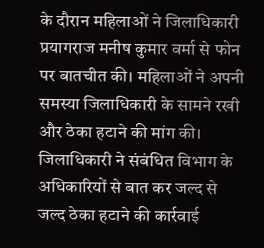के दौरान महिलाओं ने जिलाधिकारी प्रयागराज मनीष कुमार वर्मा से फोन पर बातचीत की। महिलाओं ने अपनी समस्या जिलाधिकारी के सामने रखी और ठेका हटाने की मांग की। जिलाधिकारी ने संबंधित विभाग के अधिकारियों से बात कर जल्द से जल्द ठेका हटाने की कार्रवाई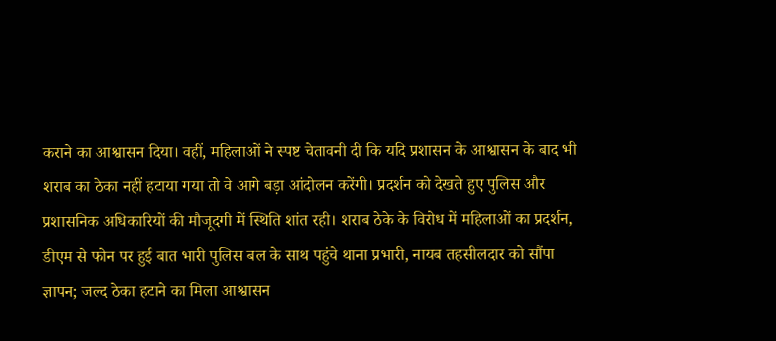कराने का आश्वासन दिया। वहीं, महिलाओं ने स्पष्ट चेतावनी दी कि यदि प्रशासन के आश्वासन के बाद भी शराब का ठेका नहीं हटाया गया तो वे आगे बड़ा आंदोलन करेंगी। प्रदर्शन को देखते हुए पुलिस और प्रशासनिक अधिकारियों की मौजूदगी में स्थिति शांत रही। शराब ठेके के विरोध में महिलाओं का प्रदर्शन, डीएम से फोन पर हुई बात भारी पुलिस बल के साथ पहुंचे थाना प्रभारी, नायब तहसीलदार को सौंपा ज्ञापन; जल्द ठेका हटाने का मिला आश्वासन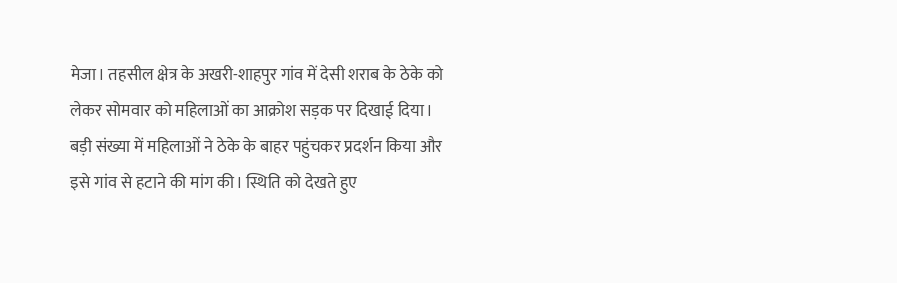मेजा। तहसील क्षेत्र के अखरी-शाहपुर गांव में देसी शराब के ठेके को लेकर सोमवार को महिलाओं का आक्रोश सड़क पर दिखाई दिया। बड़ी संख्या में महिलाओं ने ठेके के बाहर पहुंचकर प्रदर्शन किया और इसे गांव से हटाने की मांग की। स्थिति को देखते हुए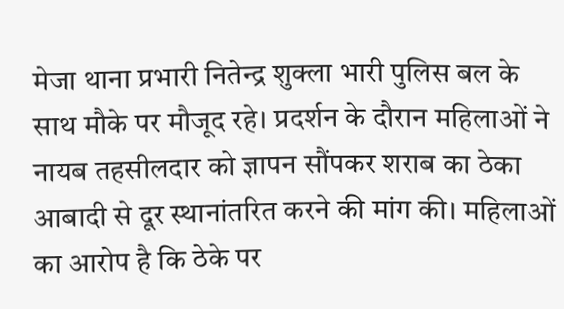मेजा थाना प्रभारी नितेन्द्र शुक्ला भारी पुलिस बल के साथ मौके पर मौजूद रहे। प्रदर्शन के दौरान महिलाओं ने नायब तहसीलदार को ज्ञापन सौंपकर शराब का ठेका आबादी से दूर स्थानांतरित करने की मांग की। महिलाओं का आरोप है कि ठेके पर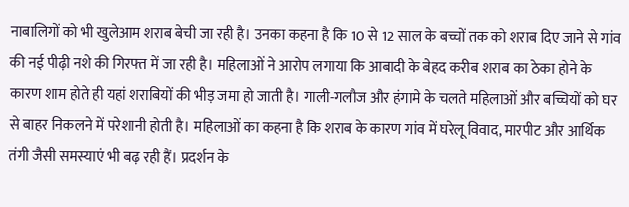नाबालिगों को भी खुलेआम शराब बेची जा रही है। उनका कहना है कि 10 से 12 साल के बच्चों तक को शराब दिए जाने से गांव की नई पीढ़ी नशे की गिरफ्त में जा रही है। महिलाओं ने आरोप लगाया कि आबादी के बेहद करीब शराब का ठेका होने के कारण शाम होते ही यहां शराबियों की भीड़ जमा हो जाती है। गाली-गलौज और हंगामे के चलते महिलाओं और बच्चियों को घर से बाहर निकलने में परेशानी होती है। महिलाओं का कहना है कि शराब के कारण गांव में घरेलू विवाद, मारपीट और आर्थिक तंगी जैसी समस्याएं भी बढ़ रही हैं। प्रदर्शन के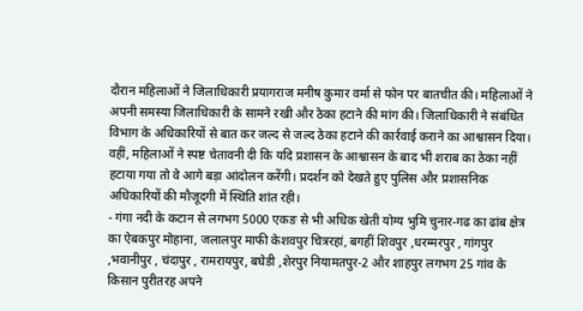दौरान महिलाओं ने जिलाधिकारी प्रयागराज मनीष कुमार वर्मा से फोन पर बातचीत की। महिलाओं ने अपनी समस्या जिलाधिकारी के सामने रखी और ठेका हटाने की मांग की। जिलाधिकारी ने संबंधित विभाग के अधिकारियों से बात कर जल्द से जल्द ठेका हटाने की कार्रवाई कराने का आश्वासन दिया। वहीं, महिलाओं ने स्पष्ट चेतावनी दी कि यदि प्रशासन के आश्वासन के बाद भी शराब का ठेका नहीं हटाया गया तो वे आगे बड़ा आंदोलन करेंगी। प्रदर्शन को देखते हुए पुलिस और प्रशासनिक अधिकारियों की मौजूदगी में स्थिति शांत रही।
- गंगा नदी के कटान से लगभग 5000 एकङ से भी अधिक खेती योग्य भुमि चुनार-गढ का ढांब क्षेत्र का ऐबकपुर मोहाना, जलालपुर माफी केशवपुर चित्ररहां, बगहीं शिवपुर ,धरम्मरपुर , गांगपुर ,भवानीपुर , चंदापुर , रामरायपुर, बघेडी ,शेरपुर नियामतपुर-2 और शाहपुर लगभग 25 गांव के किसान पुरीतरह अपने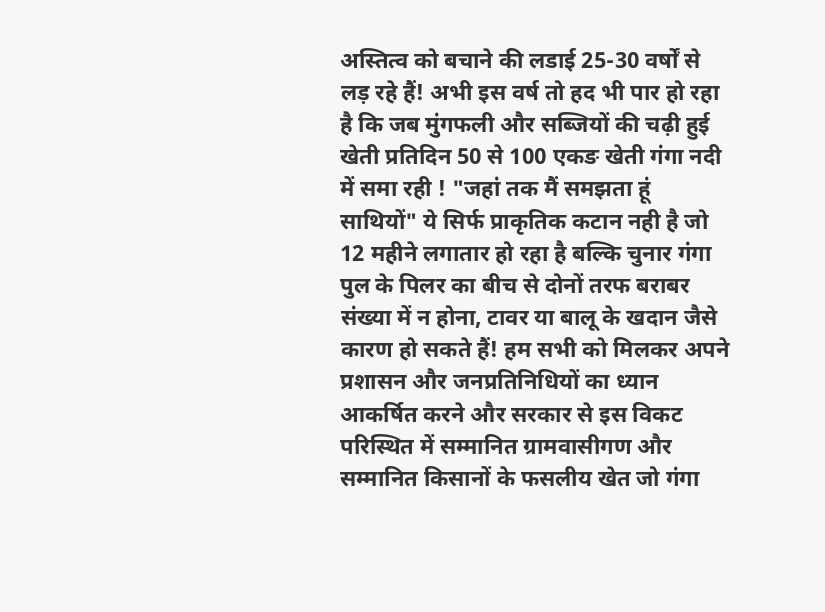अस्तित्व को बचाने की लडाई 25-30 वर्षों से लड़ रहे हैं! अभी इस वर्ष तो हद भी पार हो रहा है कि जब मुंगफली और सब्जियों की चढ़ी हुई खेती प्रतिदिन 50 से 100 एकङ खेती गंगा नदी में समा रही ! "जहां तक मैं समझता हूं साथियों" ये सिर्फ प्राकृतिक कटान नही है जो 12 महीने लगातार हो रहा है बल्कि चुनार गंगा पुल के पिलर का बीच से दोनों तरफ बराबर संख्या में न होना, टावर या बालू के खदान जैसे कारण हो सकते हैं! हम सभी को मिलकर अपने प्रशासन और जनप्रतिनिधियों का ध्यान आकर्षित करने और सरकार से इस विकट परिस्थित में सम्मानित ग्रामवासीगण और सम्मानित किसानों के फसलीय खेत जो गंगा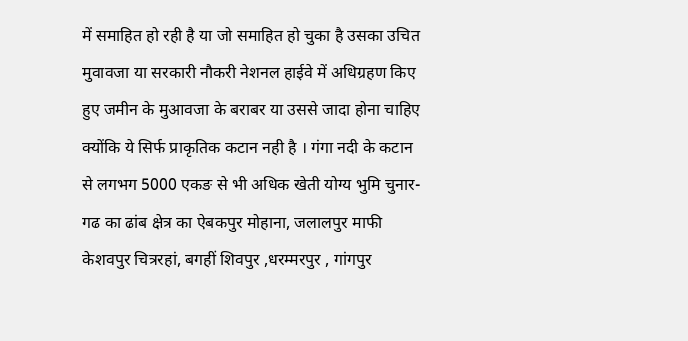में समाहित हो रही है या जो समाहित हो चुका है उसका उचित मुवावजा या सरकारी नौकरी नेशनल हाईवे में अधिग्रहण किए हुए जमीन के मुआवजा के बराबर या उससे जादा होना चाहिए क्योंकि ये सिर्फ प्राकृतिक कटान नही है । गंगा नदी के कटान से लगभग 5000 एकङ से भी अधिक खेती योग्य भुमि चुनार-गढ का ढांब क्षेत्र का ऐबकपुर मोहाना, जलालपुर माफी केशवपुर चित्ररहां, बगहीं शिवपुर ,धरम्मरपुर , गांगपुर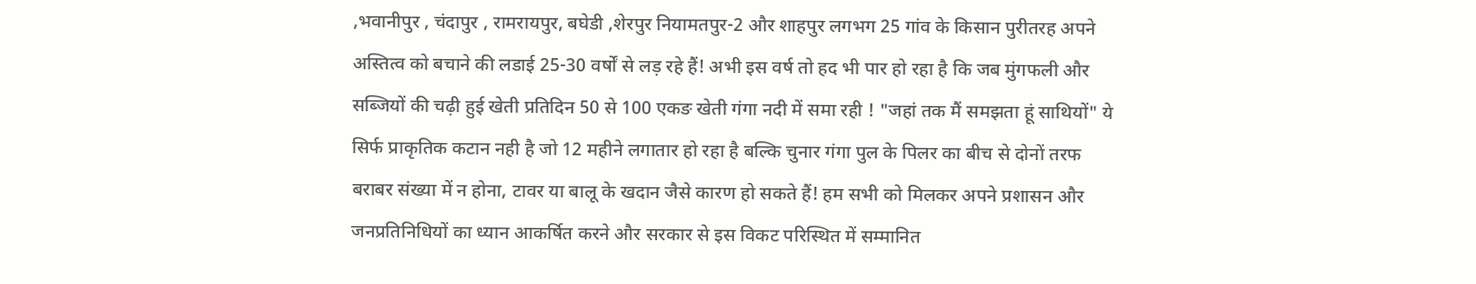,भवानीपुर , चंदापुर , रामरायपुर, बघेडी ,शेरपुर नियामतपुर-2 और शाहपुर लगभग 25 गांव के किसान पुरीतरह अपने अस्तित्व को बचाने की लडाई 25-30 वर्षों से लड़ रहे हैं! अभी इस वर्ष तो हद भी पार हो रहा है कि जब मुंगफली और सब्जियों की चढ़ी हुई खेती प्रतिदिन 50 से 100 एकङ खेती गंगा नदी में समा रही ! "जहां तक मैं समझता हूं साथियों" ये सिर्फ प्राकृतिक कटान नही है जो 12 महीने लगातार हो रहा है बल्कि चुनार गंगा पुल के पिलर का बीच से दोनों तरफ बराबर संख्या में न होना, टावर या बालू के खदान जैसे कारण हो सकते हैं! हम सभी को मिलकर अपने प्रशासन और जनप्रतिनिधियों का ध्यान आकर्षित करने और सरकार से इस विकट परिस्थित में सम्मानित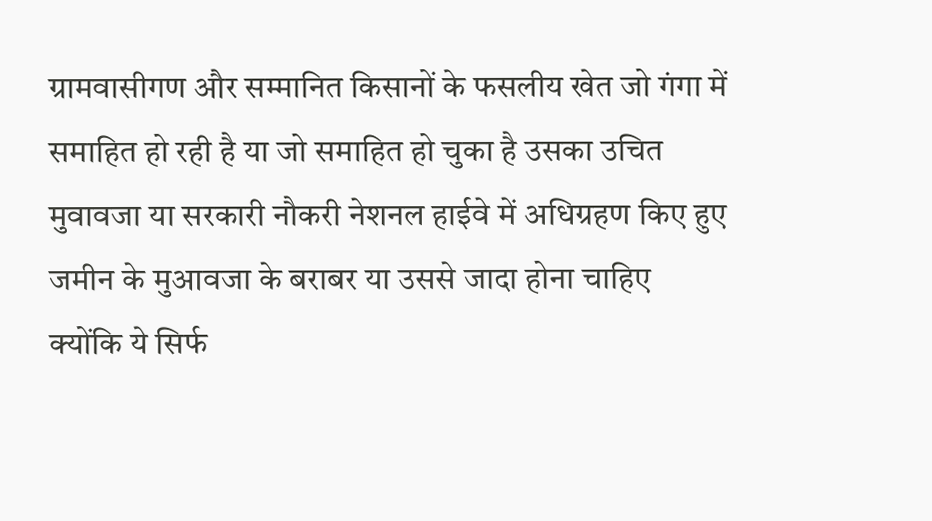ग्रामवासीगण और सम्मानित किसानों के फसलीय खेत जो गंगा में समाहित हो रही है या जो समाहित हो चुका है उसका उचित मुवावजा या सरकारी नौकरी नेशनल हाईवे में अधिग्रहण किए हुए जमीन के मुआवजा के बराबर या उससे जादा होना चाहिए क्योंकि ये सिर्फ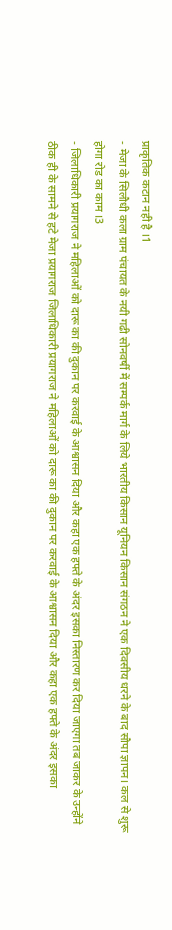प्राकृतिक कटान नही है ।1
- मेजा के सिलौधी कला ग्राम पंचायत के नयी गढी सोनवर्षी में सम्पर्क मार्ग के लिये भारतीय किसान यूनियन किसान संगठन ने एक दिवसीय धरने के बाद सौपा ज्ञापन। कल से शुरू होगा रोड का काम ।3
- जिलाधिकारी प्रयागराज ने महिलाओं को दारू का की दुकान पर करवाई के आश्वासन दिया और कहा एक हफ्ते के अंदर इसका निस्तारण कर दिया जाएगा तब जाकर के उन्होंने ठीक ही के सामने से हटे मेजा प्रयागराज जिलाधिकारी प्रयागराज ने महिलाओं को दारू का की दुकान पर करवाई के आश्वासन दिया और कहा एक हफ्ते के अंदर इसका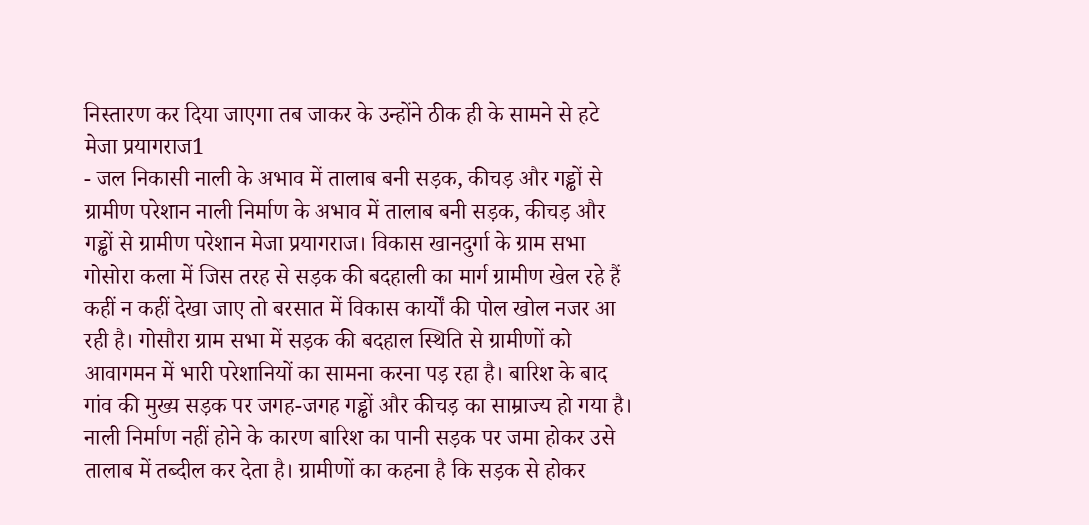निस्तारण कर दिया जाएगा तब जाकर के उन्होंने ठीक ही के सामने से हटे मेजा प्रयागराज1
- जल निकासी नाली के अभाव में तालाब बनी सड़क, कीचड़ और गड्ढों से ग्रामीण परेशान नाली निर्माण के अभाव में तालाब बनी सड़क, कीचड़ और गड्ढों से ग्रामीण परेशान मेजा प्रयागराज। विकास खानदुर्गा के ग्राम सभा गोसोरा कला में जिस तरह से सड़क की बदहाली का मार्ग ग्रामीण खेल रहे हैं कहीं न कहीं देखा जाए तो बरसात में विकास कार्यों की पोल खोल नजर आ रही है। गोसौरा ग्राम सभा में सड़क की बदहाल स्थिति से ग्रामीणों को आवागमन में भारी परेशानियों का सामना करना पड़ रहा है। बारिश के बाद गांव की मुख्य सड़क पर जगह-जगह गड्ढों और कीचड़ का साम्राज्य हो गया है। नाली निर्माण नहीं होने के कारण बारिश का पानी सड़क पर जमा होकर उसे तालाब में तब्दील कर देता है। ग्रामीणों का कहना है कि सड़क से होकर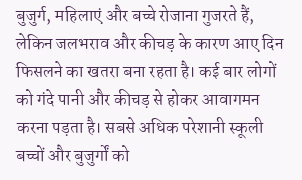बुजुर्ग, महिलाएं और बच्चे रोजाना गुजरते हैं, लेकिन जलभराव और कीचड़ के कारण आए दिन फिसलने का खतरा बना रहता है। कई बार लोगों को गंदे पानी और कीचड़ से होकर आवागमन करना पड़ता है। सबसे अधिक परेशानी स्कूली बच्चों और बुजुर्गों को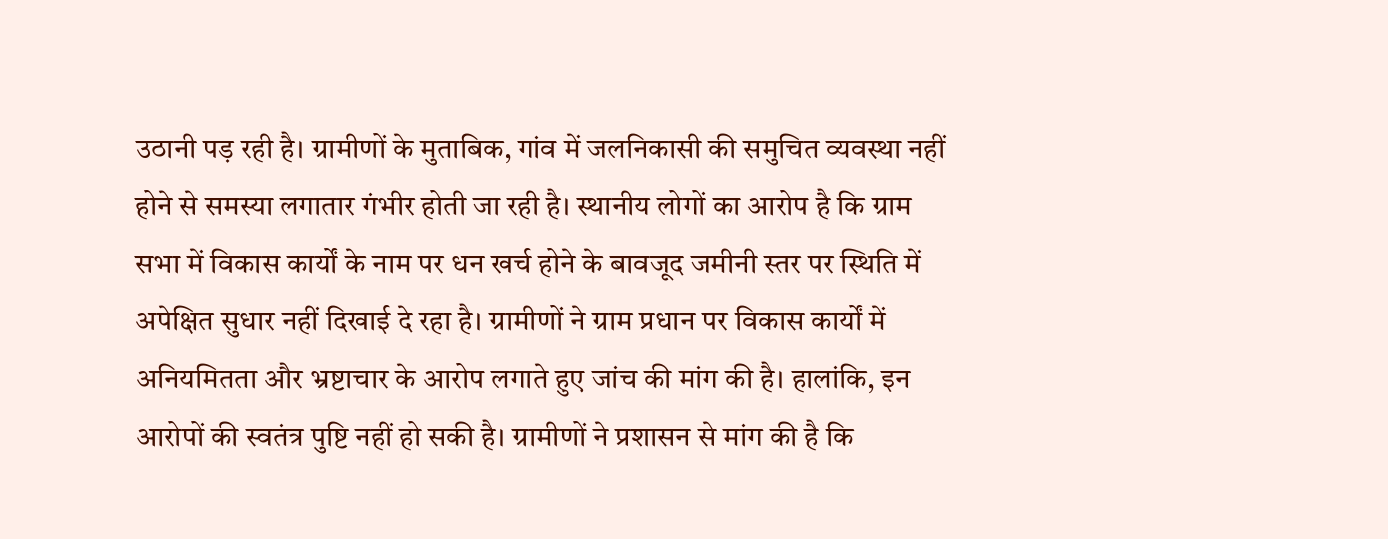उठानी पड़ रही है। ग्रामीणों के मुताबिक, गांव में जलनिकासी की समुचित व्यवस्था नहीं होने से समस्या लगातार गंभीर होती जा रही है। स्थानीय लोगों का आरोप है कि ग्राम सभा में विकास कार्यों के नाम पर धन खर्च होने के बावजूद जमीनी स्तर पर स्थिति में अपेक्षित सुधार नहीं दिखाई दे रहा है। ग्रामीणों ने ग्राम प्रधान पर विकास कार्यों में अनियमितता और भ्रष्टाचार के आरोप लगाते हुए जांच की मांग की है। हालांकि, इन आरोपों की स्वतंत्र पुष्टि नहीं हो सकी है। ग्रामीणों ने प्रशासन से मांग की है कि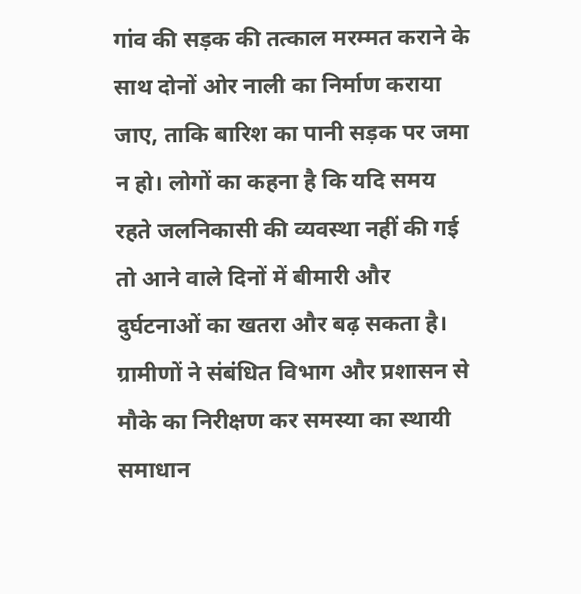गांव की सड़क की तत्काल मरम्मत कराने के साथ दोनों ओर नाली का निर्माण कराया जाए, ताकि बारिश का पानी सड़क पर जमा न हो। लोगों का कहना है कि यदि समय रहते जलनिकासी की व्यवस्था नहीं की गई तो आने वाले दिनों में बीमारी और दुर्घटनाओं का खतरा और बढ़ सकता है। ग्रामीणों ने संबंधित विभाग और प्रशासन से मौके का निरीक्षण कर समस्या का स्थायी समाधान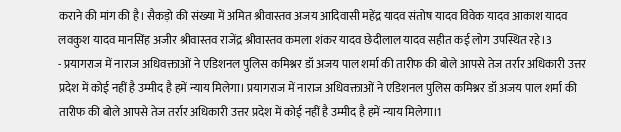कराने की मांग की है। सैकड़ो की संख्या में अमित श्रीवास्तव अजय आदिवासी महेंद्र यादव संतोष यादव विवेक यादव आकाश यादव लवकुश यादव मानसिंह अजीर श्रीवास्तव राजेंद्र श्रीवास्तव कमला शंकर यादव छेदीलाल यादव सहीत कई लोग उपस्थित रहे।3
- प्रयागराज में नाराज अधिवक्ताओं ने एडिशनल पुलिस कमिश्नर डॉ अजय पाल शर्मा की तारीफ की बोले आपसे तेज तर्रार अधिकारी उत्तर प्रदेश में कोई नहीं है उम्मीद है हमें न्याय मिलेगा। प्रयागराज में नाराज अधिवक्ताओं ने एडिशनल पुलिस कमिश्नर डॉ अजय पाल शर्मा की तारीफ की बोले आपसे तेज तर्रार अधिकारी उत्तर प्रदेश में कोई नहीं है उम्मीद है हमें न्याय मिलेगा।1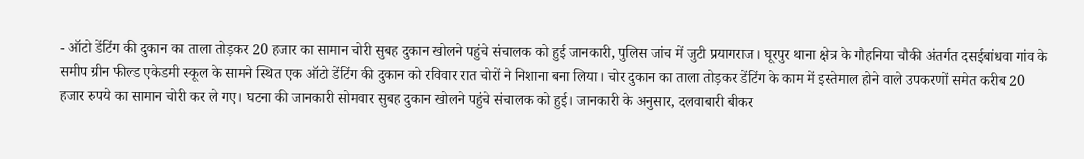- ऑटो डेंटिंग की दुकान का ताला तोड़कर 20 हजार का सामान चोरी सुबह दुकान खोलने पहुंचे संचालक को हुई जानकारी, पुलिस जांच में जुटी प्रयागराज। घूरपुर थाना क्षेत्र के गौहनिया चौकी अंतर्गत दसईबांधवा गांव के समीप ग्रीन फील्ड एकेडमी स्कूल के सामने स्थित एक ऑटो डेंटिंग की दुकान को रविवार रात चोरों ने निशाना बना लिया। चोर दुकान का ताला तोड़कर डेंटिंग के काम में इस्तेमाल होने वाले उपकरणों समेत करीब 20 हजार रुपये का सामान चोरी कर ले गए। घटना की जानकारी सोमवार सुबह दुकान खोलने पहुंचे संचालक को हुई। जानकारी के अनुसार, दलवाबारी बीकर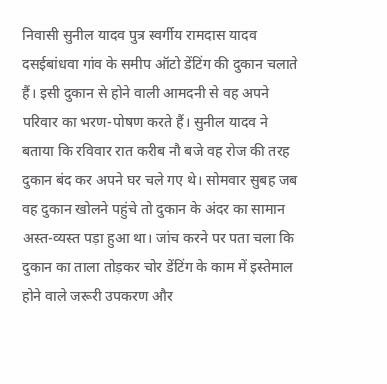निवासी सुनील यादव पुत्र स्वर्गीय रामदास यादव दसईबांधवा गांव के समीप ऑटो डेंटिंग की दुकान चलाते हैं। इसी दुकान से होने वाली आमदनी से वह अपने परिवार का भरण-पोषण करते हैं। सुनील यादव ने बताया कि रविवार रात करीब नौ बजे वह रोज की तरह दुकान बंद कर अपने घर चले गए थे। सोमवार सुबह जब वह दुकान खोलने पहुंचे तो दुकान के अंदर का सामान अस्त-व्यस्त पड़ा हुआ था। जांच करने पर पता चला कि दुकान का ताला तोड़कर चोर डेंटिंग के काम में इस्तेमाल होने वाले जरूरी उपकरण और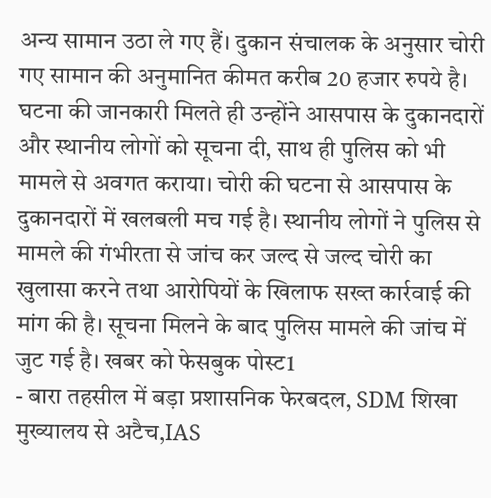अन्य सामान उठा ले गए हैं। दुकान संचालक के अनुसार चोरी गए सामान की अनुमानित कीमत करीब 20 हजार रुपये है। घटना की जानकारी मिलते ही उन्होंने आसपास के दुकानदारों और स्थानीय लोगों को सूचना दी, साथ ही पुलिस को भी मामले से अवगत कराया। चोरी की घटना से आसपास के दुकानदारों में खलबली मच गई है। स्थानीय लोगों ने पुलिस से मामले की गंभीरता से जांच कर जल्द से जल्द चोरी का खुलासा करने तथा आरोपियों के खिलाफ सख्त कार्रवाई की मांग की है। सूचना मिलने के बाद पुलिस मामले की जांच में जुट गई है। खबर को फेसबुक पोस्ट1
- बारा तहसील में बड़ा प्रशासनिक फेरबदल, SDM शिखा मुख्यालय से अटैच,IAS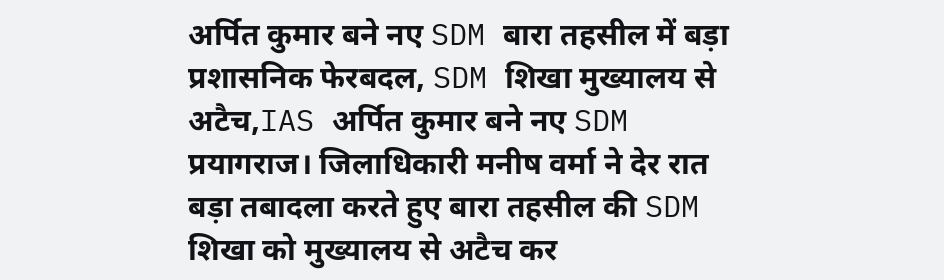अर्पित कुमार बने नए SDM बारा तहसील में बड़ा प्रशासनिक फेरबदल, SDM शिखा मुख्यालय से अटैच,IAS अर्पित कुमार बने नए SDM प्रयागराज। जिलाधिकारी मनीष वर्मा ने देर रात बड़ा तबादला करते हुए बारा तहसील की SDM शिखा को मुख्यालय से अटैच कर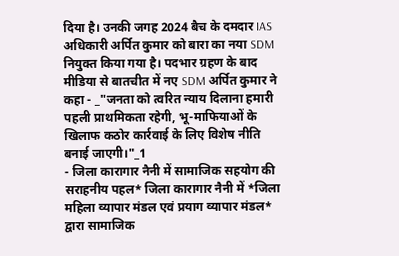दिया है। उनकी जगह 2024 बैच के दमदार IAS अधिकारी अर्पित कुमार को बारा का नया SDM नियुक्त किया गया है। पदभार ग्रहण के बाद मीडिया से बातचीत में नए SDM अर्पित कुमार ने कहा - _"जनता को त्वरित न्याय दिलाना हमारी पहली प्राथमिकता रहेगी, भू-माफियाओं के खिलाफ कठोर कार्रवाई के लिए विशेष नीति बनाई जाएगी।"_1
- जिला कारागार नैनी में सामाजिक सहयोग की सराहनीय पहल* जिला कारागार नैनी में *जिला महिला व्यापार मंडल एवं प्रयाग व्यापार मंडल* द्वारा सामाजिक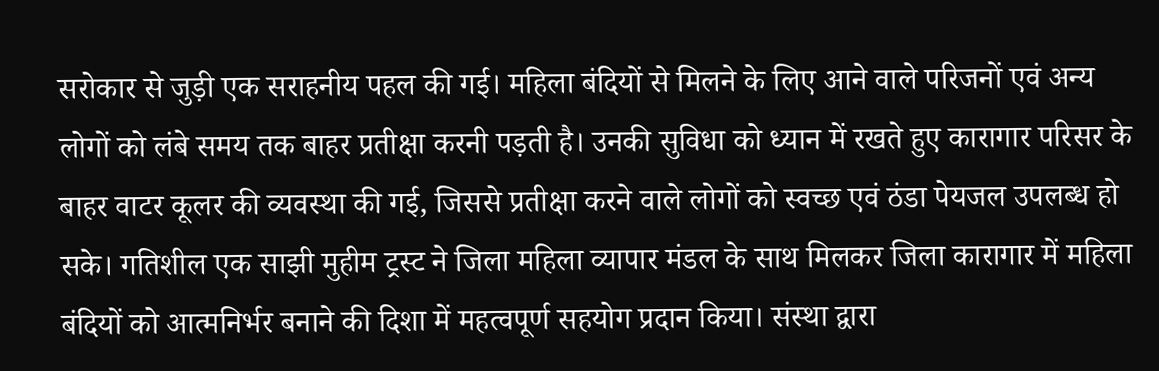सरोकार से जुड़ी एक सराहनीय पहल की गई। महिला बंदियों से मिलने के लिए आने वाले परिजनों एवं अन्य लोगों को लंबे समय तक बाहर प्रतीक्षा करनी पड़ती है। उनकी सुविधा को ध्यान में रखते हुए कारागार परिसर के बाहर वाटर कूलर की व्यवस्था की गई, जिससे प्रतीक्षा करने वाले लोगों को स्वच्छ एवं ठंडा पेयजल उपलब्ध हो सके। गतिशील एक साझी मुहीम ट्रस्ट ने जिला महिला व्यापार मंडल के साथ मिलकर जिला कारागार में महिला बंदियों को आत्मनिर्भर बनाने की दिशा में महत्वपूर्ण सहयोग प्रदान किया। संस्था द्वारा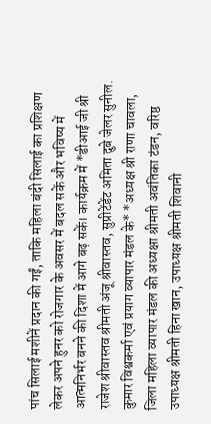पांच सिलाई मशीनें प्रदान की गईं, ताकि महिला बंदी सिलाई का प्रशिक्षण लेकर अपने हुनर को रोजगार के अवसर में बदल सकें और भविष्य में आत्मनिर्भर बनने की दिशा में आगे बढ़ सकें। कार्यक्रम में *डीआई जी श्री राजेश श्रीवास्तव श्रीमती अंजू श्रीवास्तव, सुप्रीटेंडेंट अमिता दुबे जेलर सुनील. कुमार विश्वकर्मा एवं प्रयाग व्यापार मंडल के* *अध्यक्ष श्री राणा चावला, जिला महिला व्यापार मंडल की अध्यक्षा श्रीमती अवंतिका टंडन, वरिष्ठ उपाध्यक्ष श्रीमती हिना खान, उपाध्यक्ष श्रीमती शिवानी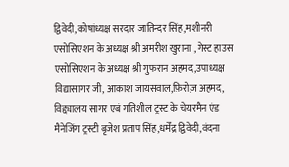द्विवेदी,कोषांध्यक्ष सरदार जातिन्दर सिंह,मशीनरी एसोसिएशन के अध्यक्ष श्री अमरीश खुराना , गेस्ट हाउस एसोसिएशन के अध्यक्ष श्री गुफरान अहमद,उपाध्यक्ष विद्यासागर जी, आकाश जायसवाल,फ़िरोज़ अहमद, विद्द्यालय सागर एबं गतिशील ट्रस्ट के चेयरमैन एंड मैनेजिंग ट्रस्टी बृजेश प्रताप सिंह,धर्मेंद्र द्विवेदी,वंदना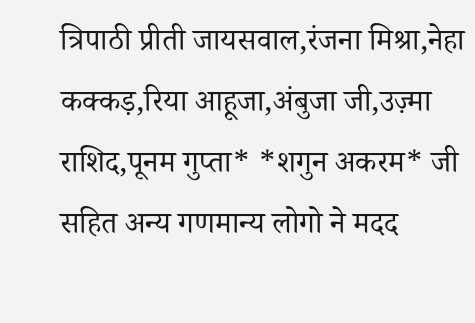त्रिपाठी प्रीती जायसवाल,रंजना मिश्रा,नेहा कक्कड़,रिया आहूजा,अंबुजा जी,उज़्मा राशिद,पूनम गुप्ता* *शगुन अकरम* जी सहित अन्य गणमान्य लोगो ने मदद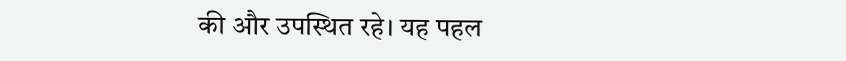की और उपस्थित रहे। यह पहल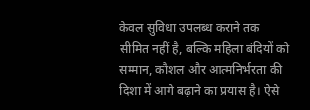केवल सुविधा उपलब्ध कराने तक सीमित नहीं है, बल्कि महिला बंदियों को सम्मान, कौशल और आत्मनिर्भरता की दिशा में आगे बढ़ाने का प्रयास है। ऐसे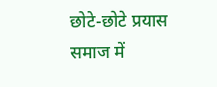छोटे-छोटे प्रयास समाज में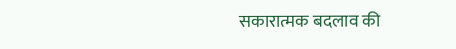सकारात्मक बदलाव की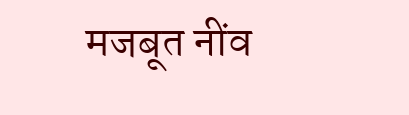मजबूत नींव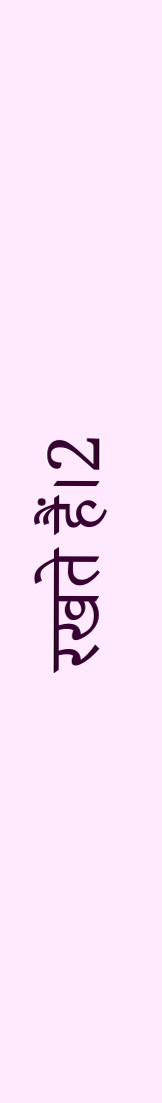रखते हैं।2